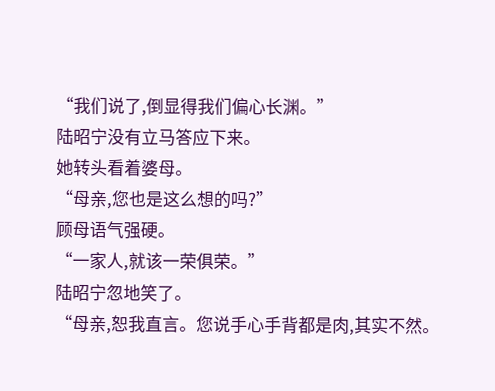“我们说了,倒显得我们偏心长渊。”
陆昭宁没有立马答应下来。
她转头看着婆母。
“母亲,您也是这么想的吗?”
顾母语气强硬。
“一家人,就该一荣俱荣。”
陆昭宁忽地笑了。
“母亲,恕我直言。您说手心手背都是肉,其实不然。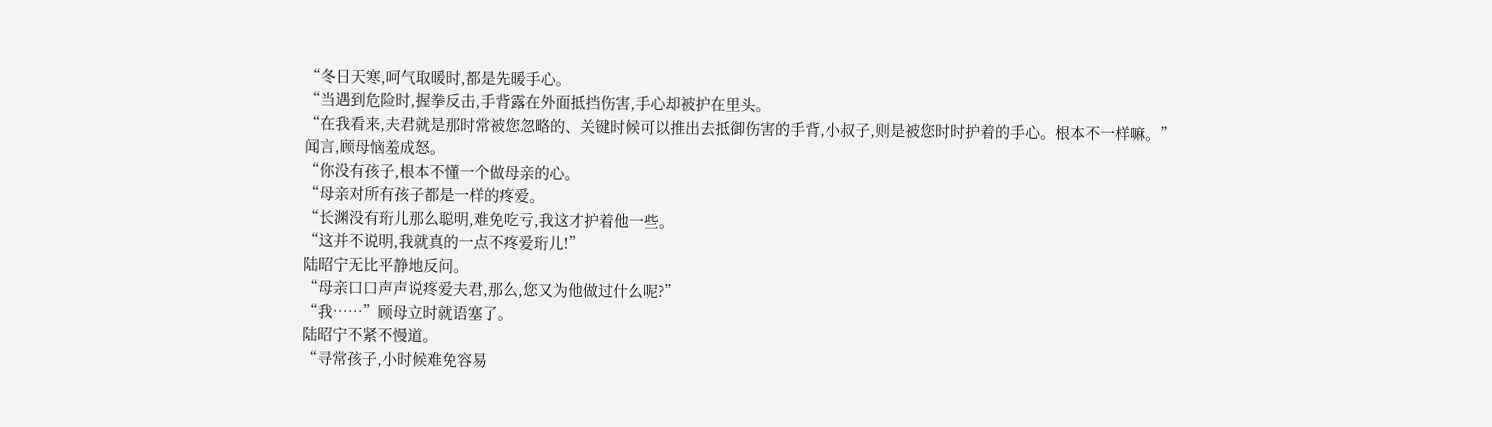“冬日天寒,呵气取暖时,都是先暖手心。
“当遇到危险时,握拳反击,手背露在外面抵挡伤害,手心却被护在里头。
“在我看来,夫君就是那时常被您忽略的、关键时候可以推出去抵御伤害的手背,小叔子,则是被您时时护着的手心。根本不一样嘛。”
闻言,顾母恼羞成怒。
“你没有孩子,根本不懂一个做母亲的心。
“母亲对所有孩子都是一样的疼爱。
“长渊没有珩儿那么聪明,难免吃亏,我这才护着他一些。
“这并不说明,我就真的一点不疼爱珩儿!”
陆昭宁无比平静地反问。
“母亲口口声声说疼爱夫君,那么,您又为他做过什么呢?”
“我……”顾母立时就语塞了。
陆昭宁不紧不慢道。
“寻常孩子,小时候难免容易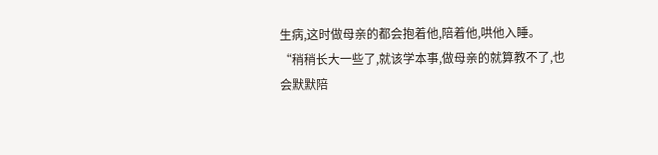生病,这时做母亲的都会抱着他,陪着他,哄他入睡。
“稍稍长大一些了,就该学本事,做母亲的就算教不了,也会默默陪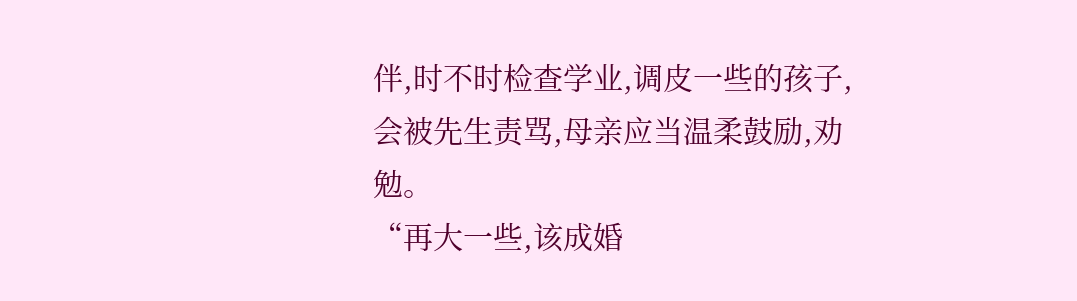伴,时不时检查学业,调皮一些的孩子,会被先生责骂,母亲应当温柔鼓励,劝勉。
“再大一些,该成婚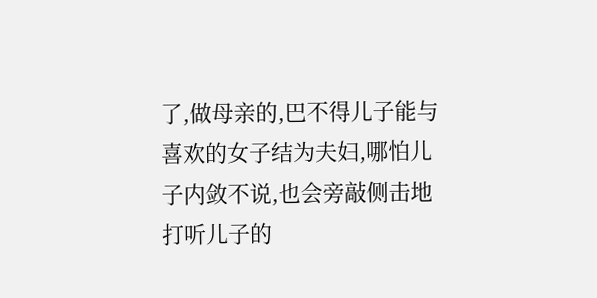了,做母亲的,巴不得儿子能与喜欢的女子结为夫妇,哪怕儿子内敛不说,也会旁敲侧击地打听儿子的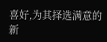喜好,为其择选满意的新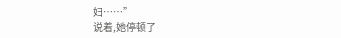妇……”
说着,她停顿了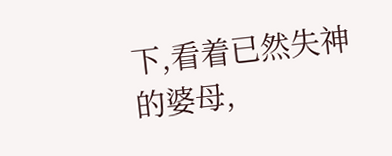下,看着已然失神的婆母,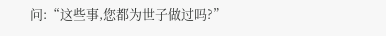问:“这些事,您都为世子做过吗?”